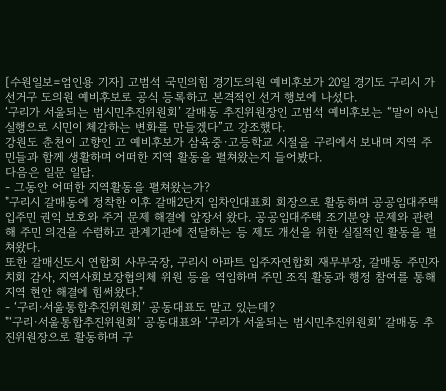[수원일보=엄인용 기자] 고범석 국민의힘 경기도의원 예비후보가 20일 경기도 구리시 가선거구 도의원 예비후보로 공식 등록하고 본격적인 선거 행보에 나섰다.
‘구리가 서울되는 범시민추진위원회’ 갈매동 추진위원장인 고범석 예비후보는 “말이 아닌 실행으로 시민이 체감하는 변화를 만들겠다”고 강조했다.
강원도 춘천이 고향인 고 예비후보가 삼육중·고등학교 시절을 구리에서 보내며 지역 주민들과 함께 생활하며 어떠한 지역 활동을 펼쳐왔는지 들어봤다.
다음은 일문 일답.
- 그동안 어떠한 지역활동을 펼쳐왔는가?
"구리시 갈매동에 정착한 이후 갈매2단지 임차인대표회 회장으로 활동하며 공공임대주택 입주민 권익 보호와 주거 문제 해결에 앞장서 왔다. 공공임대주택 조기분양 문제와 관련해 주민 의견을 수렴하고 관계기관에 전달하는 등 제도 개선을 위한 실질적인 활동을 펼쳐왔다.
또한 갈매신도시 연합회 사무국장, 구리시 아파트 입주자연합회 재무부장, 갈매동 주민자치회 감사, 지역사회보장협의체 위원 등을 역임하며 주민 조직 활동과 행정 참여를 통해 지역 현안 해결에 힘써왔다."
- ‘구리·서울통합추진위원회’ 공동대표도 맡고 있는데?
"‘구리·서울통합추진위원회’ 공동대표와 ‘구리가 서울되는 범시민추진위원회’ 갈매동 추진위원장으로 활동하며 구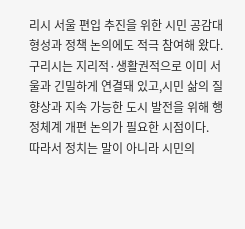리시 서울 편입 추진을 위한 시민 공감대 형성과 정책 논의에도 적극 참여해 왔다.
구리시는 지리적·생활권적으로 이미 서울과 긴밀하게 연결돼 있고,시민 삶의 질 향상과 지속 가능한 도시 발전을 위해 행정체계 개편 논의가 필요한 시점이다.
따라서 정치는 말이 아니라 시민의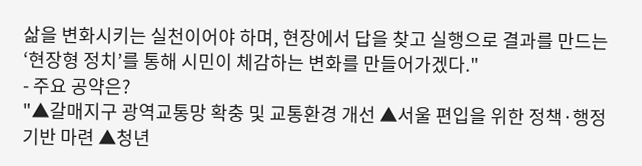삶을 변화시키는 실천이어야 하며, 현장에서 답을 찾고 실행으로 결과를 만드는 ‘현장형 정치’를 통해 시민이 체감하는 변화를 만들어가겠다."
- 주요 공약은?
"▲갈매지구 광역교통망 확충 및 교통환경 개선 ▲서울 편입을 위한 정책·행정 기반 마련 ▲청년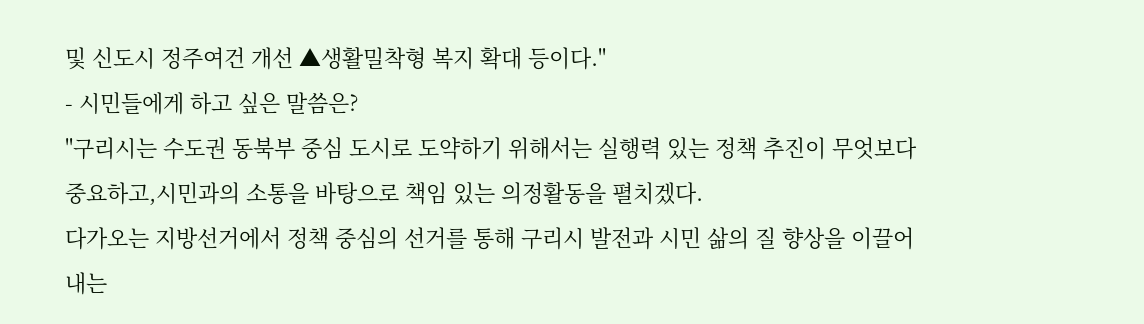및 신도시 정주여건 개선 ▲생활밀착형 복지 확대 등이다."
- 시민들에게 하고 싶은 말씀은?
"구리시는 수도권 동북부 중심 도시로 도약하기 위해서는 실행력 있는 정책 추진이 무엇보다 중요하고,시민과의 소통을 바탕으로 책임 있는 의정활동을 펼치겠다.
다가오는 지방선거에서 정책 중심의 선거를 통해 구리시 발전과 시민 삶의 질 향상을 이끌어 내는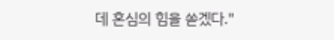데 혼심의 힘을 쏟겠다."